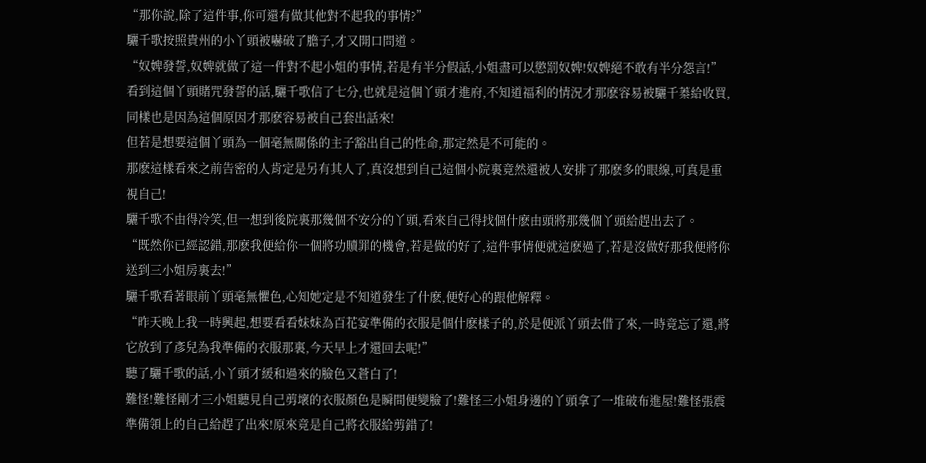“那你說,除了這件事,你可還有做其他對不起我的事情?”
驪千歌按照貴州的小丫頭被嚇破了膽子,才又開口問道。
“奴婢發誓,奴婢就做了這一件對不起小姐的事情,若是有半分假話,小姐盡可以懲罰奴婢!奴婢絕不敢有半分怨言!”
看到這個丫頭賭咒發誓的話,驪千歌信了七分,也就是這個丫頭才進府,不知道福利的情況才那麽容易被驪千蓁給收買,同樣也是因為這個原因才那麽容易被自己套出話來!
但若是想要這個丫頭為一個毫無關係的主子豁出自己的性命,那定然是不可能的。
那麽這樣看來之前告密的人肯定是另有其人了,真沒想到自己這個小院裏竟然還被人安排了那麽多的眼線,可真是重視自己!
驪千歌不由得冷笑,但一想到後院裏那幾個不安分的丫頭,看來自己得找個什麽由頭將那幾個丫頭給趕出去了。
“既然你已經認錯,那麽我便給你一個將功贖罪的機會,若是做的好了,這件事情便就這麽過了,若是沒做好那我便將你送到三小姐房裏去!”
驪千歌看著眼前丫頭毫無懼色,心知她定是不知道發生了什麽,便好心的跟他解釋。
“昨天晚上我一時興起,想要看看妹妹為百花宴準備的衣服是個什麽樣子的,於是便派丫頭去借了來,一時竟忘了還,將它放到了彥兒為我準備的衣服那裏,今天早上才還回去呢!”
聽了驪千歌的話,小丫頭才緩和過來的臉色又蒼白了!
難怪!難怪剛才三小姐聽見自己剪壞的衣服顏色是瞬間便變臉了!難怪三小姐身邊的丫頭拿了一堆破布進屋!難怪張震準備領上的自己給趕了出來!原來竟是自己將衣服給剪錯了!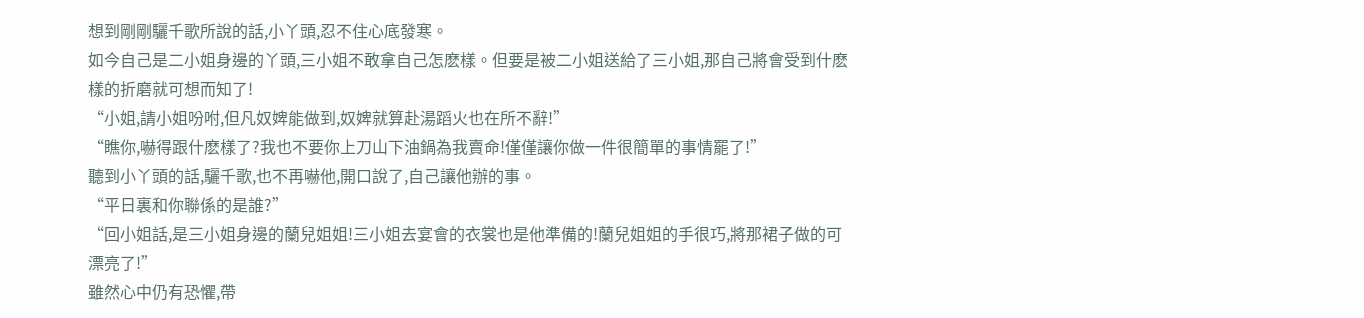想到剛剛驪千歌所說的話,小丫頭,忍不住心底發寒。
如今自己是二小姐身邊的丫頭,三小姐不敢拿自己怎麽樣。但要是被二小姐送給了三小姐,那自己將會受到什麽樣的折磨就可想而知了!
“小姐,請小姐吩咐,但凡奴婢能做到,奴婢就算赴湯蹈火也在所不辭!”
“瞧你,嚇得跟什麽樣了?我也不要你上刀山下油鍋為我賣命!僅僅讓你做一件很簡單的事情罷了!”
聽到小丫頭的話,驪千歌,也不再嚇他,開口說了,自己讓他辦的事。
“平日裏和你聯係的是誰?”
“回小姐話,是三小姐身邊的蘭兒姐姐!三小姐去宴會的衣裳也是他準備的!蘭兒姐姐的手很巧,將那裙子做的可漂亮了!”
雖然心中仍有恐懼,帶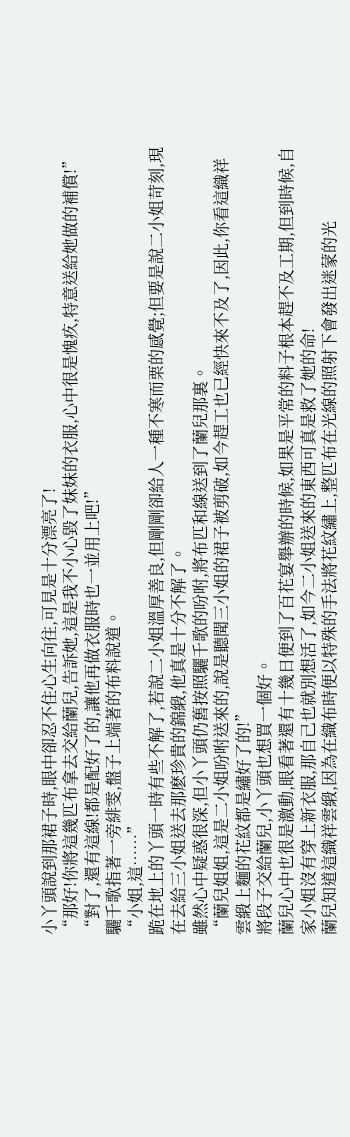小丫頭說到那裙子時,眼中卻忍不住心生向往,可見是十分漂亮了!
“那好!你將這幾匹布拿去交給蘭兒,告訴她,這是我不小心毀了妹妹的衣服,心中很是愧疚,特意送給她做的補償!”
“對了,還有這線!都是配好了的,讓他再做衣服時也一並用上吧!”
驪千歌指著一旁緋雯,盤子上端著的布料說道。
“小姐,這……”
跪在地上的丫頭一時有些不解了,若說二小姐溫厚善良,但剛剛卻給人一種不寒而栗的感覺;但要是說二小姐苛刻,現在去給三小姐送去那麽珍貴的錦緞,他真是十分不解了。
雖然心中疑惑很深,但小丫頭仍舊按照驪千歌的吩咐,將布匹和線送到了蘭兒那裏。
“蘭兒姐姐,這是二小姐吩咐送來的,說是聽聞三小姐的裙子被剪破,如今趕工也已經快來不及了,因此,你看這織祥雲緞上麵的花紋都是繡好了的!”
將段子交給蘭兒,小丫頭也想買一個好。
蘭兒心中也很是激動,眼看著還有十幾日便到了百花宴舉辦的時候,如果是平常的料子根本趕不及工期,但到時候,自家小姐沒有穿上新衣服,那自己也就別想活了,如今二小姐送來的東西可真是救了她的命!
蘭兒知道這織祥雲緞,因為在織布時便以特殊的手法將花紋繡上,整匹布在光線的照射下會發出迷蒙的光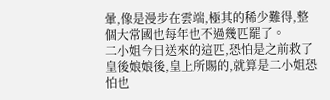暈,像是漫步在雲端,極其的稀少難得,整個大常國也每年也不過幾匹罷了。
二小姐今日送來的這匹,恐怕是之前救了皇後娘娘後,皇上所賜的,就算是二小姐恐怕也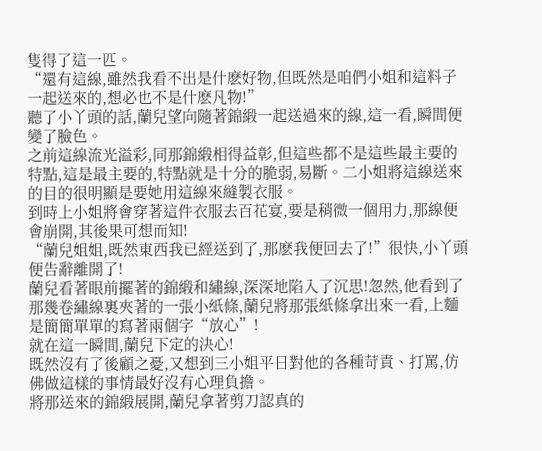隻得了這一匹。
“還有這線,雖然我看不出是什麽好物,但既然是咱們小姐和這料子一起送來的,想必也不是什麽凡物!”
聽了小丫頭的話,蘭兒望向隨著錦緞一起送過來的線,這一看,瞬間便變了臉色。
之前這線流光溢彩,同那錦緞相得益彰,但這些都不是這些最主要的特點,這是最主要的,特點就是十分的脆弱,易斷。二小姐將這線送來的目的很明顯是要她用這線來縫製衣服。
到時上小姐將會穿著這件衣服去百花宴,要是稍微一個用力,那線便會崩開,其後果可想而知!
“蘭兒姐姐,既然東西我已經送到了,那麽我便回去了!”很快,小丫頭便告辭離開了!
蘭兒看著眼前擺著的錦緞和繡線,深深地陷入了沉思!忽然,他看到了那幾卷繡線裏夾著的一張小紙條,蘭兒將那張紙條拿出來一看,上麵是簡簡單單的寫著兩個字“放心”!
就在這一瞬間,蘭兒下定的決心!
既然沒有了後顧之憂,又想到三小姐平日對他的各種苛責、打罵,仿佛做這樣的事情最好沒有心理負擔。
將那送來的錦緞展開,蘭兒拿著剪刀認真的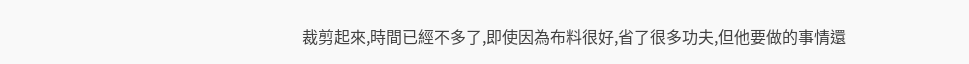裁剪起來,時間已經不多了,即使因為布料很好,省了很多功夫,但他要做的事情還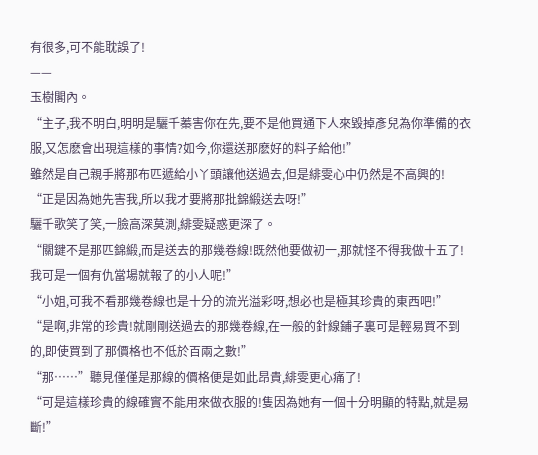有很多,可不能耽誤了!
——
玉樹閣內。
“主子,我不明白,明明是驪千蓁害你在先,要不是他買通下人來毀掉彥兒為你準備的衣服,又怎麽會出現這樣的事情?如今,你還送那麽好的料子給他!”
雖然是自己親手將那布匹遞給小丫頭讓他送過去,但是緋雯心中仍然是不高興的!
“正是因為她先害我,所以我才要將那批錦緞送去呀!”
驪千歌笑了笑,一臉高深莫測,緋雯疑惑更深了。
“關鍵不是那匹錦緞,而是送去的那幾卷線!既然他要做初一,那就怪不得我做十五了!我可是一個有仇當場就報了的小人呢!”
“小姐,可我不看那幾卷線也是十分的流光溢彩呀,想必也是極其珍貴的東西吧!”
“是啊,非常的珍貴!就剛剛送過去的那幾卷線,在一般的針線鋪子裏可是輕易買不到的,即使買到了那價格也不低於百兩之數!”
“那……”聽見僅僅是那線的價格便是如此昂貴,緋雯更心痛了!
“可是這樣珍貴的線確實不能用來做衣服的!隻因為她有一個十分明顯的特點,就是易斷!”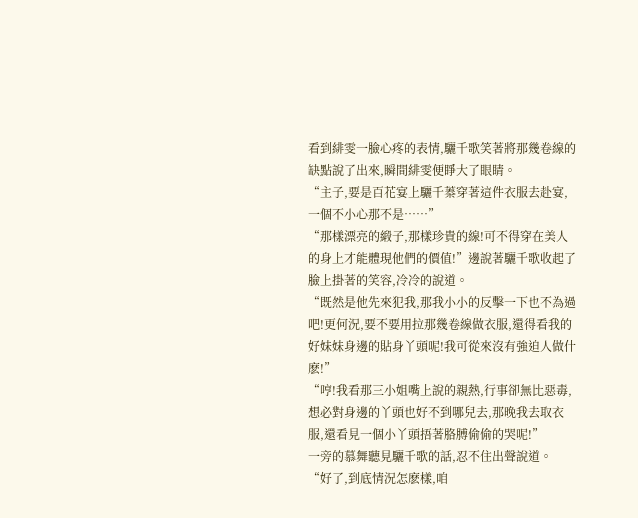看到緋雯一臉心疼的表情,驪千歌笑著將那幾卷線的缺點說了出來,瞬間緋雯便睜大了眼睛。
“主子,要是百花宴上驪千蓁穿著這件衣服去赴宴,一個不小心那不是……”
“那樣漂亮的緞子,那樣珍貴的線!可不得穿在美人的身上才能體現他們的價值!”邊說著驪千歌收起了臉上掛著的笑容,冷冷的說道。
“既然是他先來犯我,那我小小的反擊一下也不為過吧!更何況,要不要用拉那幾卷線做衣服,還得看我的好妹妹身邊的貼身丫頭呢!我可從來沒有強迫人做什麽!”
“哼!我看那三小姐嘴上說的親熱,行事卻無比惡毒,想必對身邊的丫頭也好不到哪兒去,那晚我去取衣服,還看見一個小丫頭捂著胳膊偷偷的哭呢!”
一旁的慕舞聽見驪千歌的話,忍不住出聲說道。
“好了,到底情況怎麽樣,咱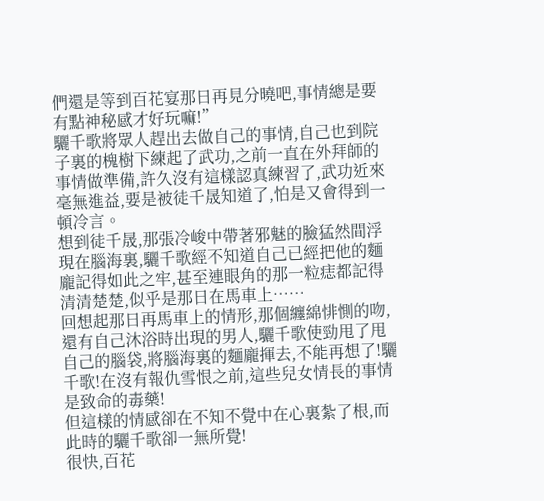們還是等到百花宴那日再見分曉吧,事情總是要有點神秘感才好玩嘛!”
驪千歌將眾人趕出去做自己的事情,自己也到院子裏的槐樹下練起了武功,之前一直在外拜師的事情做準備,許久沒有這樣認真練習了,武功近來毫無進益,要是被徒千晟知道了,怕是又會得到一頓冷言。
想到徒千晟,那張冷峻中帶著邪魅的臉猛然間浮現在腦海裏,驪千歌經不知道自己已經把他的麵龐記得如此之牢,甚至連眼角的那一粒痣都記得清清楚楚,似乎是那日在馬車上……
回想起那日再馬車上的情形,那個纏綿悱惻的吻,還有自己沐浴時出現的男人,驪千歌使勁甩了甩自己的腦袋,將腦海裏的麵龐揮去,不能再想了!驪千歌!在沒有報仇雪恨之前,這些兒女情長的事情是致命的毒藥!
但這樣的情感卻在不知不覺中在心裏紮了根,而此時的驪千歌卻一無所覺!
很快,百花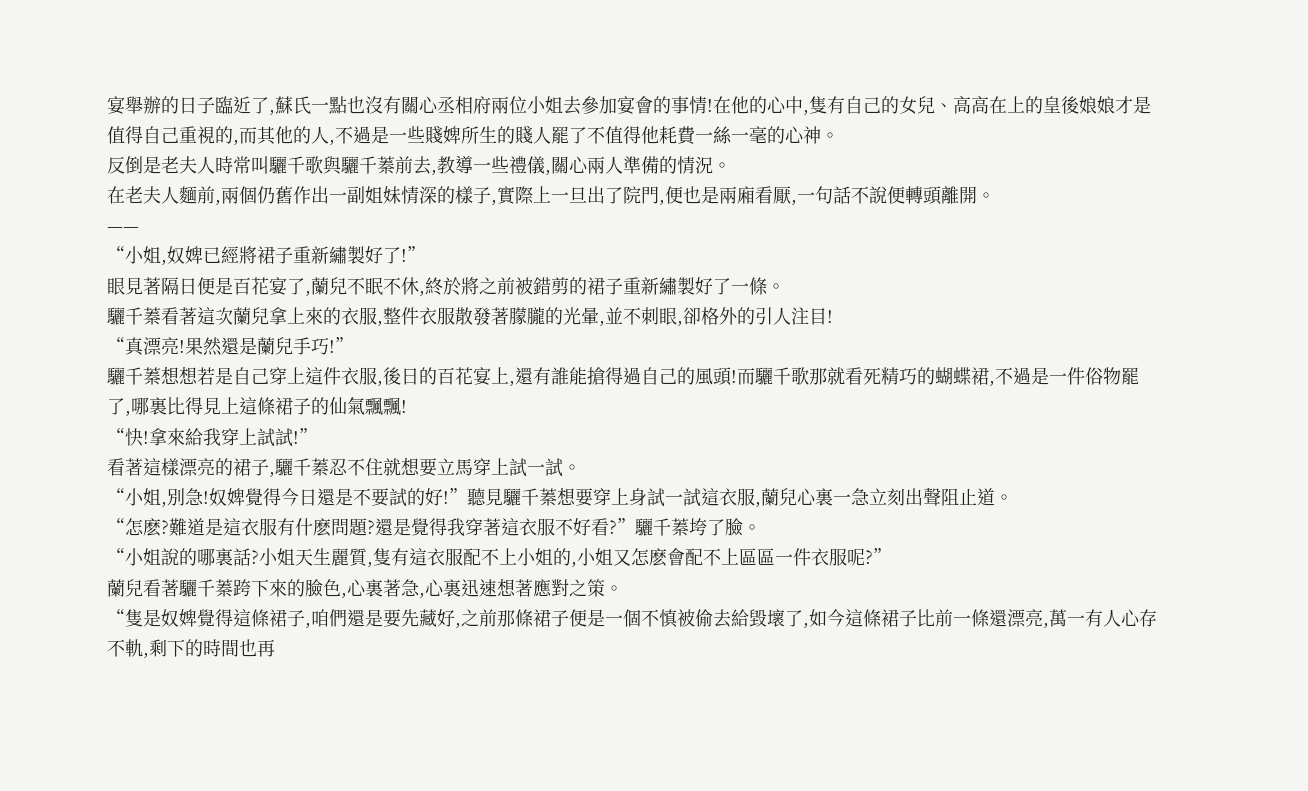宴舉辦的日子臨近了,蘇氏一點也沒有關心丞相府兩位小姐去參加宴會的事情!在他的心中,隻有自己的女兒、高高在上的皇後娘娘才是值得自己重視的,而其他的人,不過是一些賤婢所生的賤人罷了不值得他耗費一絲一毫的心神。
反倒是老夫人時常叫驪千歌與驪千蓁前去,教導一些禮儀,關心兩人準備的情況。
在老夫人麵前,兩個仍舊作出一副姐妹情深的樣子,實際上一旦出了院門,便也是兩廂看厭,一句話不說便轉頭離開。
——
“小姐,奴婢已經將裙子重新繡製好了!”
眼見著隔日便是百花宴了,蘭兒不眠不休,終於將之前被錯剪的裙子重新繡製好了一條。
驪千蓁看著這次蘭兒拿上來的衣服,整件衣服散發著朦朧的光暈,並不刺眼,卻格外的引人注目!
“真漂亮!果然還是蘭兒手巧!”
驪千蓁想想若是自己穿上這件衣服,後日的百花宴上,還有誰能搶得過自己的風頭!而驪千歌那就看死精巧的蝴蝶裙,不過是一件俗物罷了,哪裏比得見上這條裙子的仙氣飄飄!
“快!拿來給我穿上試試!”
看著這樣漂亮的裙子,驪千蓁忍不住就想要立馬穿上試一試。
“小姐,別急!奴婢覺得今日還是不要試的好!”聽見驪千蓁想要穿上身試一試這衣服,蘭兒心裏一急立刻出聲阻止道。
“怎麽?難道是這衣服有什麽問題?還是覺得我穿著這衣服不好看?”驪千蓁垮了臉。
“小姐說的哪裏話?小姐天生麗質,隻有這衣服配不上小姐的,小姐又怎麽會配不上區區一件衣服呢?”
蘭兒看著驪千蓁跨下來的臉色,心裏著急,心裏迅速想著應對之策。
“隻是奴婢覺得這條裙子,咱們還是要先藏好,之前那條裙子便是一個不慎被偷去給毀壞了,如今這條裙子比前一條還漂亮,萬一有人心存不軌,剩下的時間也再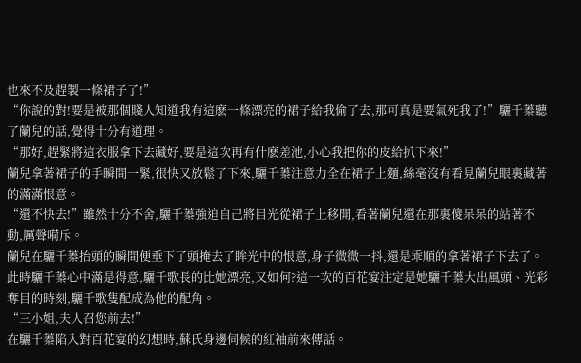也來不及趕製一條裙子了!”
“你說的對!要是被那個賤人知道我有這麽一條漂亮的裙子給我偷了去,那可真是要氣死我了!”驪千蓁聽了蘭兒的話,覺得十分有道理。
“那好,趕緊將這衣服拿下去藏好,要是這次再有什麽差池,小心我把你的皮給扒下來!”
蘭兒拿著裙子的手瞬間一緊,很快又放鬆了下來,驪千蓁注意力全在裙子上麵,絲毫沒有看見蘭兒眼裏藏著的滿滿恨意。
“還不快去!”雖然十分不舍,驪千蓁強迫自己將目光從裙子上移開,看著蘭兒還在那裏傻呆呆的站著不動,厲聲嗬斥。
蘭兒在驪千蓁抬頭的瞬間便垂下了頭掩去了眸光中的恨意,身子微微一抖,還是乖順的拿著裙子下去了。
此時驪千蓁心中滿是得意,驪千歌長的比她漂亮,又如何?這一次的百花宴注定是她驪千蓁大出風頭、光彩奪目的時刻,驪千歌隻配成為他的配角。
“三小姐,夫人召您前去!”
在驪千蓁陷入對百花宴的幻想時,蘇氏身邊伺候的紅袖前來傳話。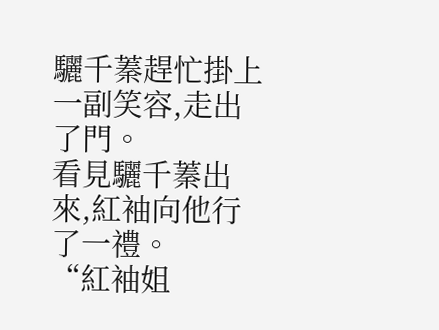驪千蓁趕忙掛上一副笑容,走出了門。
看見驪千蓁出來,紅袖向他行了一禮。
“紅袖姐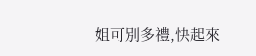姐可別多禮,快起來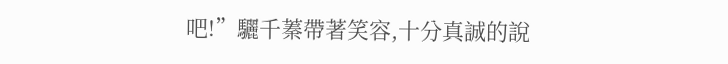吧!”驪千蓁帶著笑容,十分真誠的說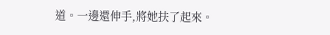道。一邊還伸手,將她扶了起來。